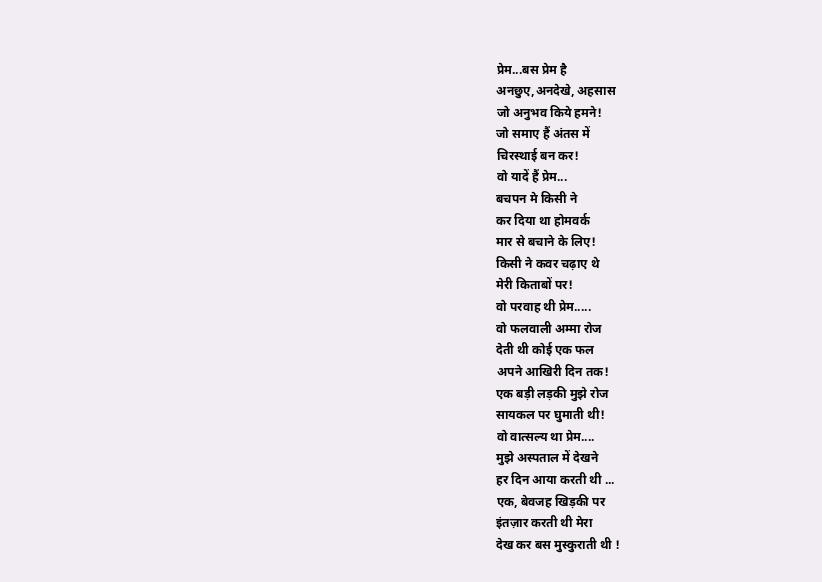प्रेम...बस प्रेम है
अनछुए,अनदेखे, अहसास
जो अनुभव किये हमने!
जो समाए हैं अंतस में
चिरस्थाई बन कर!
वो यादें हैं प्रेम...
बचपन मे किसी ने
कर दिया था होमवर्क
मार से बचाने के लिए!
किसी ने कवर चढ़ाए थे
मेरी किताबों पर!
वो परवाह थी प्रेम.....
वो फलवाली अम्मा रोज
देती थी कोई एक फल
अपने आखिरी दिन तक!
एक बड़ी लड़की मुझे रोज
सायकल पर घुमाती थी!
वो वात्सल्य था प्रेम....
मुझे अस्पताल में देखने
हर दिन आया करती थी ...
एक, बेवजह खिड़की पर
इंतज़ार करती थी मेरा
देख कर बस मुस्कुराती थी !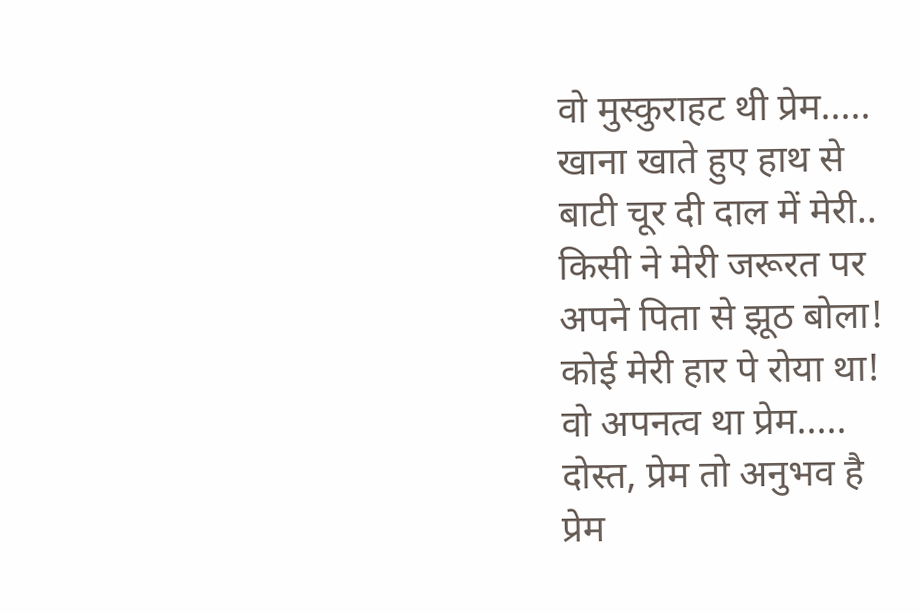वो मुस्कुराहट थी प्रेम.....
खाना खाते हुए हाथ से
बाटी चूर दी दाल में मेरी..
किसी ने मेरी जरूरत पर
अपने पिता से झूठ बोला!
कोई मेरी हार पे रोया था!
वो अपनत्व था प्रेम.....
दोस्त, प्रेम तो अनुभव है
प्रेम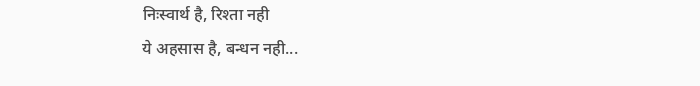निःस्वार्थ है, रिश्ता नही
ये अहसास है, बन्धन नही...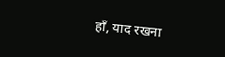हाँ, याद रखना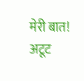मेरी बात!
अटूट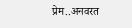प्रेम..अनवरत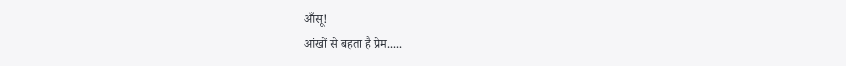आँसू!
आंखों से बहता है प्रेम.....